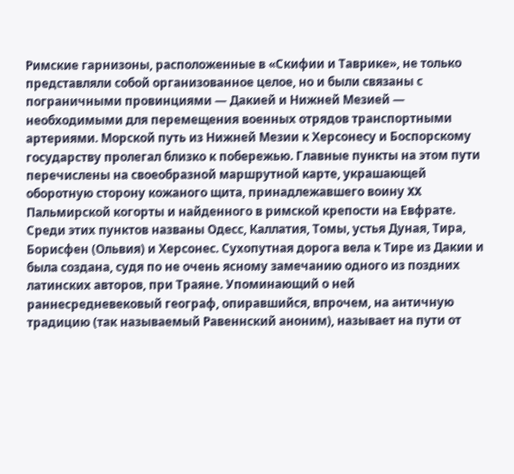Римские гарнизоны, расположенные в «Скифии и Таврике», не только представляли собой организованное целое, но и были связаны с пограничными провинциями — Дакией и Нижней Мезией — необходимыми для перемещения военных отрядов транспортными артериями. Морской путь из Нижней Мезии к Херсонесу и Боспорскому государству пролегал близко к побережью. Главные пункты на этом пути перечислены на своеобразной маршрутной карте, украшающей оборотную сторону кожаного щита, принадлежавшего воину XX Пальмирской когорты и найденного в римской крепости на Евфрате. Среди этих пунктов названы Одесс, Каллатия, Томы, устья Дуная, Тира, Борисфен (Ольвия) и Херсонес. Сухопутная дорога вела к Тире из Дакии и была создана, судя по не очень ясному замечанию одного из поздних латинских авторов, при Траяне. Упоминающий о ней раннесредневековый географ, опиравшийся, впрочем, на античную традицию (так называемый Равеннский аноним), называет на пути от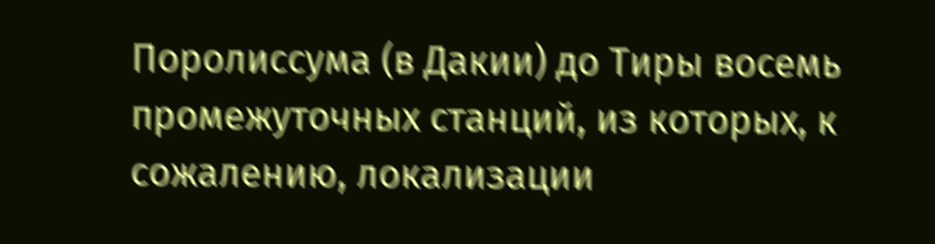Поролиссума (в Дакии) до Тиры восемь промежуточных станций, из которых, к сожалению, локализации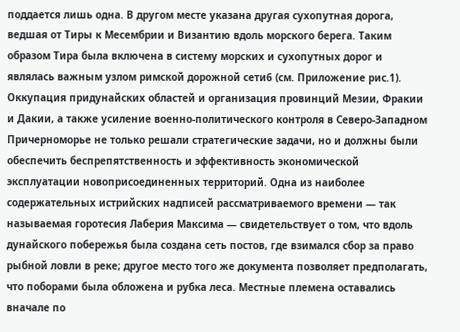поддается лишь одна. В другом месте указана другая сухопутная дорога, ведшая от Тиры к Месембрии и Византию вдоль морского берега. Таким образом Тира была включена в систему морских и сухопутных дорог и являлась важным узлом римской дорожной сети6 (см. Приложение рис.1).
Оккупация придунайских областей и организация провинций Мезии, Фракии и Дакии, а также усиление военно-политического контроля в Северо-Западном Причерноморье не только решали стратегические задачи, но и должны были обеспечить беспрепятственность и эффективность экономической эксплуатации новоприсоединенных территорий. Одна из наиболее содержательных истрийских надписей рассматриваемого времени — так называемая горотесия Лаберия Максима — свидетельствует о том, что вдоль дунайского побережья была создана сеть постов, где взимался сбор за право рыбной ловли в реке; другое место того же документа позволяет предполагать, что поборами была обложена и рубка леса. Местные племена оставались вначале по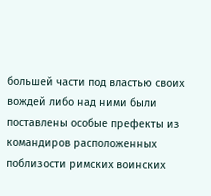большей части под властью своих вождей либо над ними были поставлены особые префекты из командиров расположенных поблизости римских воинских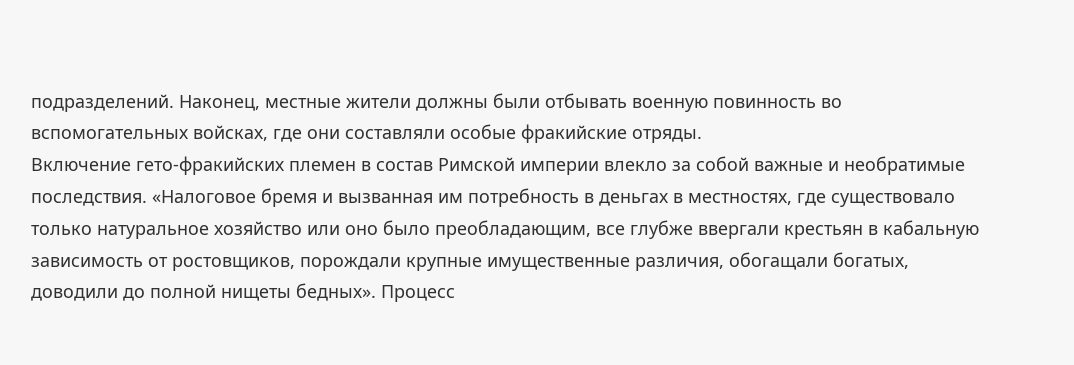подразделений. Наконец, местные жители должны были отбывать военную повинность во вспомогательных войсках, где они составляли особые фракийские отряды.
Включение гето-фракийских племен в состав Римской империи влекло за собой важные и необратимые последствия. «Налоговое бремя и вызванная им потребность в деньгах в местностях, где существовало только натуральное хозяйство или оно было преобладающим, все глубже ввергали крестьян в кабальную зависимость от ростовщиков, порождали крупные имущественные различия, обогащали богатых, доводили до полной нищеты бедных». Процесс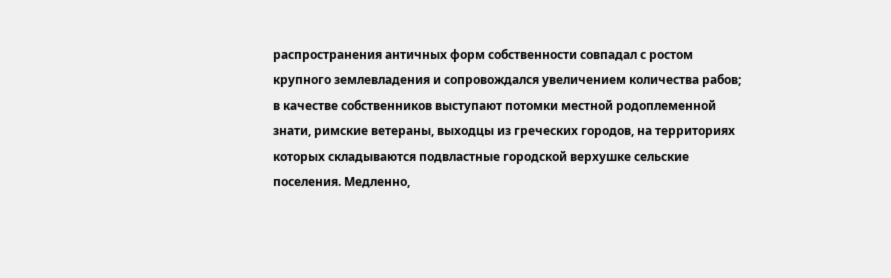распространения античных форм собственности совпадал с ростом крупного землевладения и сопровождался увеличением количества рабов; в качестве собственников выступают потомки местной родоплеменной знати, римские ветераны, выходцы из греческих городов, на территориях которых складываются подвластные городской верхушке сельские поселения. Медленно,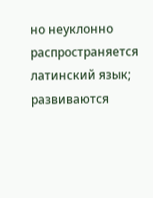но неуклонно распространяется латинский язык; развиваются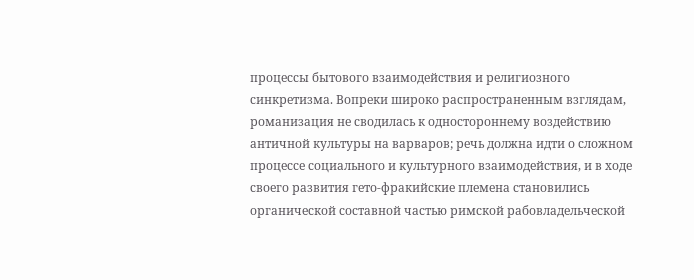процессы бытового взаимодействия и религиозного синкретизма. Вопреки широко распространенным взглядам, романизация не сводилась к одностороннему воздействию античной культуры на варваров; речь должна идти о сложном процессе социального и культурного взаимодействия, и в ходе своего развития гето-фракийские племена становились органической составной частью римской рабовладельческой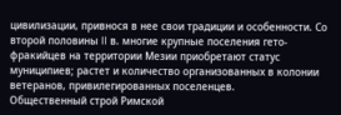цивилизации, привнося в нее свои традиции и особенности. Со второй половины II в. многие крупные поселения гето-фракийцев на территории Мезии приобретают статус муниципиев; растет и количество организованных в колонии ветеранов, привилегированных поселенцев.
Общественный строй Римской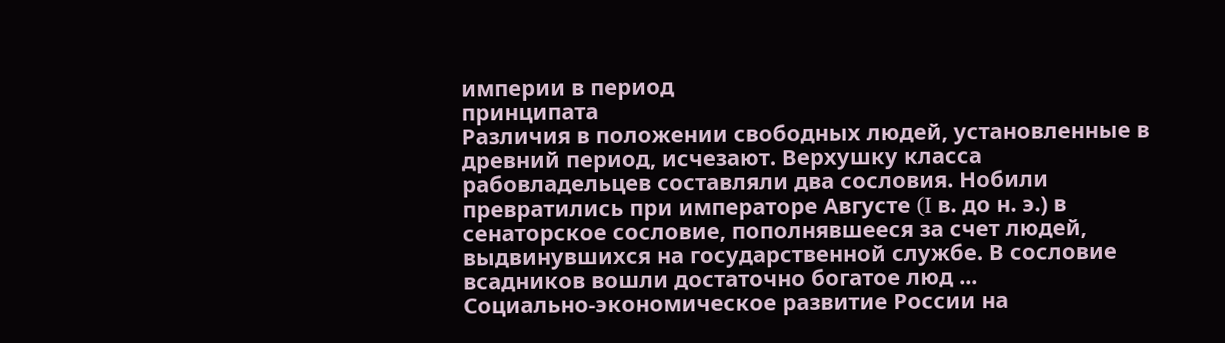империи в период
принципата
Различия в положении свободных людей, установленные в древний период, исчезают. Верхушку класса рабовладельцев составляли два сословия. Нобили превратились при императоре Августе (I в. до н. э.) в сенаторское сословие, пополнявшееся за счет людей, выдвинувшихся на государственной службе. В сословие всадников вошли достаточно богатое люд ...
Социально-экономическое развитие России на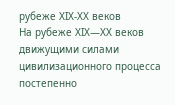рубеже XIX-XX веков
На рубеже XIX—ХХ веков движущими силами цивилизационного процесса постепенно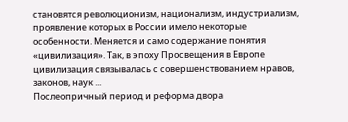становятся революционизм, национализм, индустриализм, проявление которых в России имело некоторые особенности. Меняется и само содержание понятия «цивилизация». Так, в эпоху Просвещения в Европе цивилизация связывалась с совершенствованием нравов, законов, наук ...
Послеопричный период и реформа двора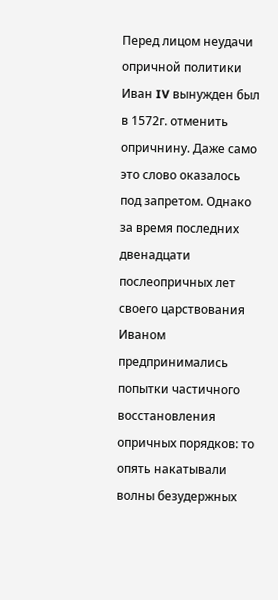Перед лицом неудачи опричной политики Иван IV вынужден был в 1572г. отменить опричнину. Даже само это слово оказалось под запретом. Однако за время последних двенадцати послеопричных лет своего царствования Иваном предпринимались попытки частичного восстановления опричных порядков: то опять накатывали волны безудержных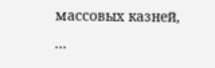массовых казней, ...